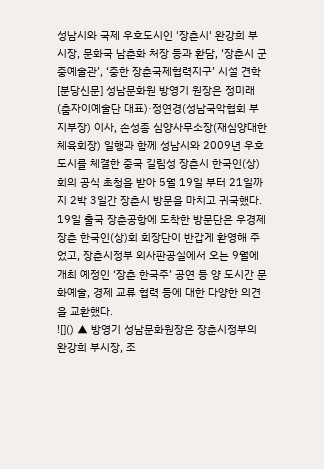성남시와 국제 우호도시인 '장춘시' 완강희 부시장, 문화국 남춘화 처장 등과 환담, ‘장춘시 군중예술관’, ‘중한 장춘국제협력지구’ 시설 견학
[분당신문] 성남문화원 방영기 원장은 정미래(춤자이예술단 대표)·정연경(성남국악협회 부지부장) 이사, 손성종 심양사무소장(재심양대한체육회장) 일행과 함께 성남시와 2009년 우호 도시를 체결한 중국 길림성 장춘시 한국인(상)회의 공식 초청을 받아 5월 19일 부터 21일까지 2박 3일간 장춘시 방문을 마치고 귀국했다.
19일 출국 장춘공항에 도착한 방문단은 우경제 장춘 한국인(상)회 회장단이 반갑게 환영해 주었고, 장춘시정부 외사판공실에서 오는 9월에 개최 예정인 ‘장춘 한국주’ 공연 등 양 도시간 문화예술, 경제 교류 협력 등에 대한 다양한 의견을 교환했다.
![]() ▲ 방영기 성남문화원장은 장춘시정부의 완강희 부시장, 조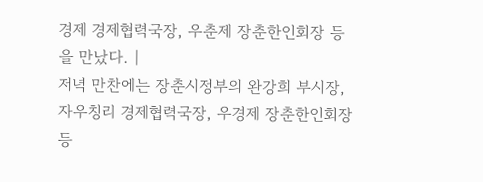경제 경제협력국장, 우춘제 장춘한인회장 등을 만났다. |
저녁 만찬에는 장춘시정부의 완강희 부시장, 자우칭리 경제협력국장, 우경제 장춘한인회장 등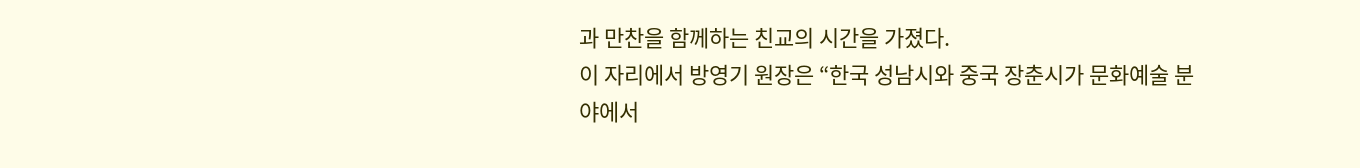과 만찬을 함께하는 친교의 시간을 가졌다.
이 자리에서 방영기 원장은 “한국 성남시와 중국 장춘시가 문화예술 분야에서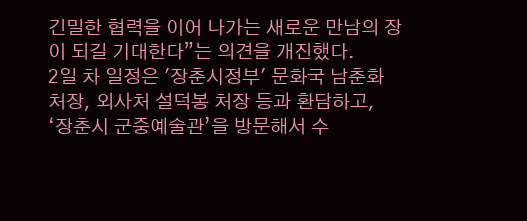긴밀한 협력을 이어 나가는 새로운 만남의 장이 되길 기대한다”는 의견을 개진했다.
2일 차 일정은 '장춘시정부' 문화국 남춘화 처장, 외사처 설덕봉 처장 등과 환담하고, ‘장춘시 군중예술관’을 방문해서 수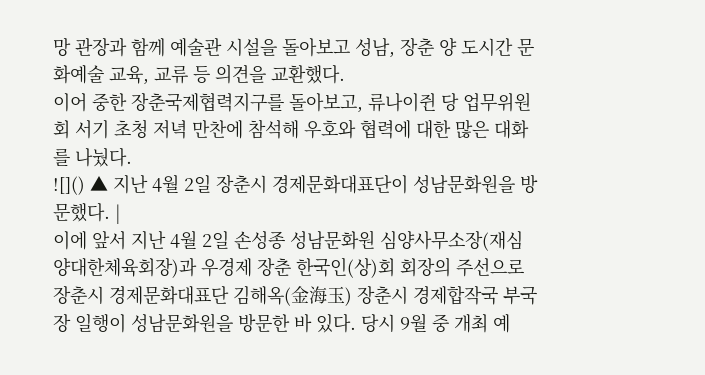망 관장과 함께 예술관 시설을 돌아보고 성남, 장춘 양 도시간 문화예술 교육, 교류 등 의견을 교환했다.
이어 중한 장춘국제협력지구를 돌아보고, 류나이쥔 당 업무위원회 서기 초청 저녁 만찬에 참석해 우호와 협력에 대한 많은 대화를 나눴다.
![]() ▲ 지난 4월 2일 장춘시 경제문화대표단이 성남문화원을 방문했다. |
이에 앞서 지난 4월 2일 손성종 성남문화원 심양사무소장(재심양대한체육회장)과 우경제 장춘 한국인(상)회 회장의 주선으로 장춘시 경제문화대표단 김해옥(金海玉) 장춘시 경제합작국 부국장 일행이 성남문화원을 방문한 바 있다. 당시 9월 중 개최 예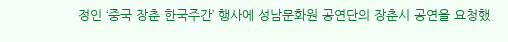정인 ‘중국 장춘 한국주간’ 행사에 성남문화원 공연단의 장춘시 공연을 요청했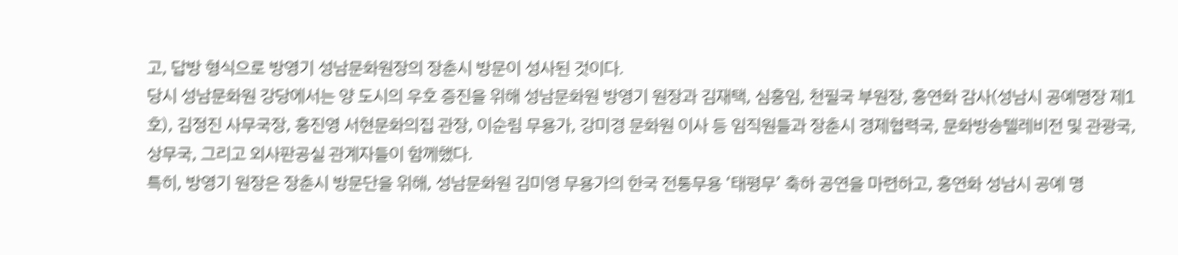고, 답방 형식으로 방영기 성남문화원장의 장춘시 방문이 성사된 것이다.
당시 성남문화원 강당에서는 양 도시의 우호 증진을 위해 성남문화원 방영기 원장과 김재택, 심홍임, 천필국 부원장, 홍연화 감사(성남시 공예명장 제1호), 김정진 사무국장, 홍진영 서현문화의집 관장, 이순림 무용가, 강미경 문화원 이사 등 임직원들과 장춘시 경제협력국, 문화방송텔레비전 및 관광국, 상무국, 그리고 외사판공실 관계자들이 함께했다.
특히, 방영기 원장은 장춘시 방문단을 위해, 성남문화원 김미영 무용가의 한국 전통무용 ‘태평무’ 축하 공연을 마련하고, 홍연화 성남시 공예 명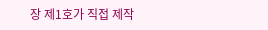장 제1호가 직접 제작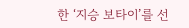한 ‘지승 보타이’를 선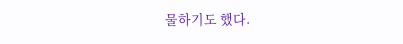물하기도 했다.